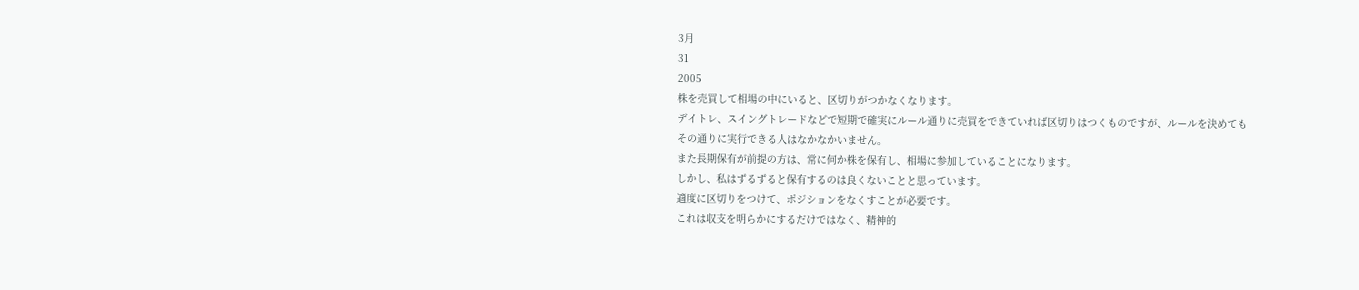3月
31
2005
株を売買して相場の中にいると、区切りがつかなくなります。
デイトレ、スイングトレードなどで短期で確実にルール通りに売買をできていれば区切りはつくものですが、ルールを決めてもその通りに実行できる人はなかなかいません。
また長期保有が前提の方は、常に何か株を保有し、相場に参加していることになります。
しかし、私はずるずると保有するのは良くないことと思っています。
適度に区切りをつけて、ポジションをなくすことが必要です。
これは収支を明らかにするだけではなく、精神的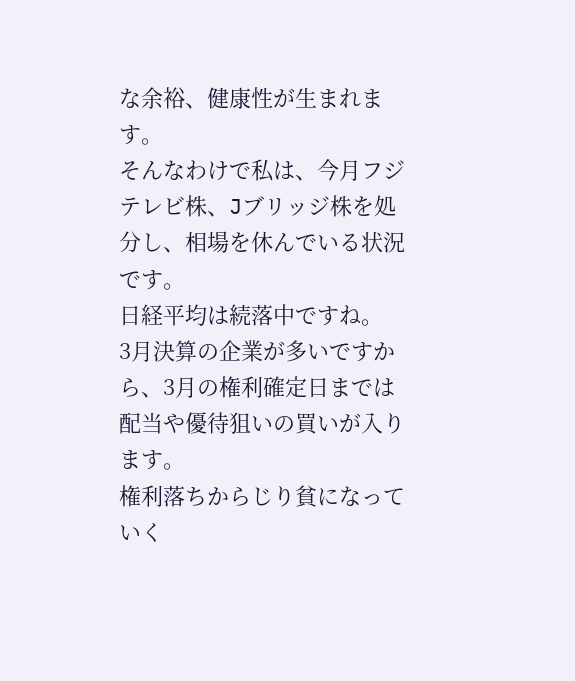な余裕、健康性が生まれます。
そんなわけで私は、今月フジテレビ株、Jブリッジ株を処分し、相場を休んでいる状況です。
日経平均は続落中ですね。
3月決算の企業が多いですから、3月の権利確定日までは配当や優待狙いの買いが入ります。
権利落ちからじり貧になっていく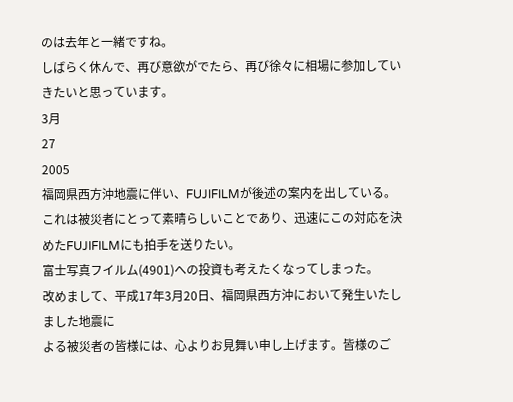のは去年と一緒ですね。
しばらく休んで、再び意欲がでたら、再び徐々に相場に参加していきたいと思っています。
3月
27
2005
福岡県西方沖地震に伴い、FUJIFILMが後述の案内を出している。
これは被災者にとって素晴らしいことであり、迅速にこの対応を決めたFUJIFILMにも拍手を送りたい。
富士写真フイルム(4901)への投資も考えたくなってしまった。
改めまして、平成17年3月20日、福岡県西方沖において発生いたしました地震に
よる被災者の皆様には、心よりお見舞い申し上げます。皆様のご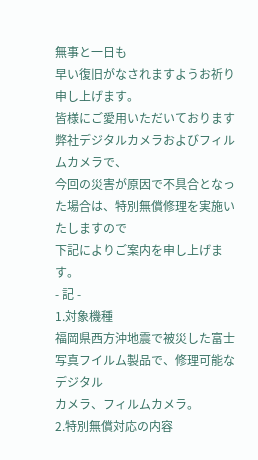無事と一日も
早い復旧がなされますようお祈り申し上げます。
皆様にご愛用いただいております弊社デジタルカメラおよびフィルムカメラで、
今回の災害が原因で不具合となった場合は、特別無償修理を実施いたしますので
下記によりご案内を申し上げます。
- 記 -
1.対象機種
福岡県西方沖地震で被災した富士写真フイルム製品で、修理可能なデジタル
カメラ、フィルムカメラ。
2.特別無償対応の内容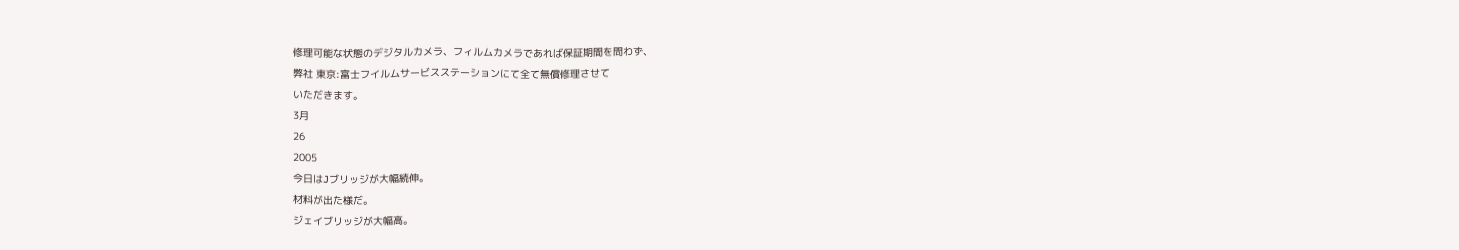修理可能な状態のデジタルカメラ、フィルムカメラであれば保証期間を問わず、
弊社 東京:富士フイルムサービスステーションにて全て無償修理させて
いただきます。
3月
26
2005
今日はJブリッジが大幅続伸。
材料が出た様だ。
ジェイブリッジが大幅高。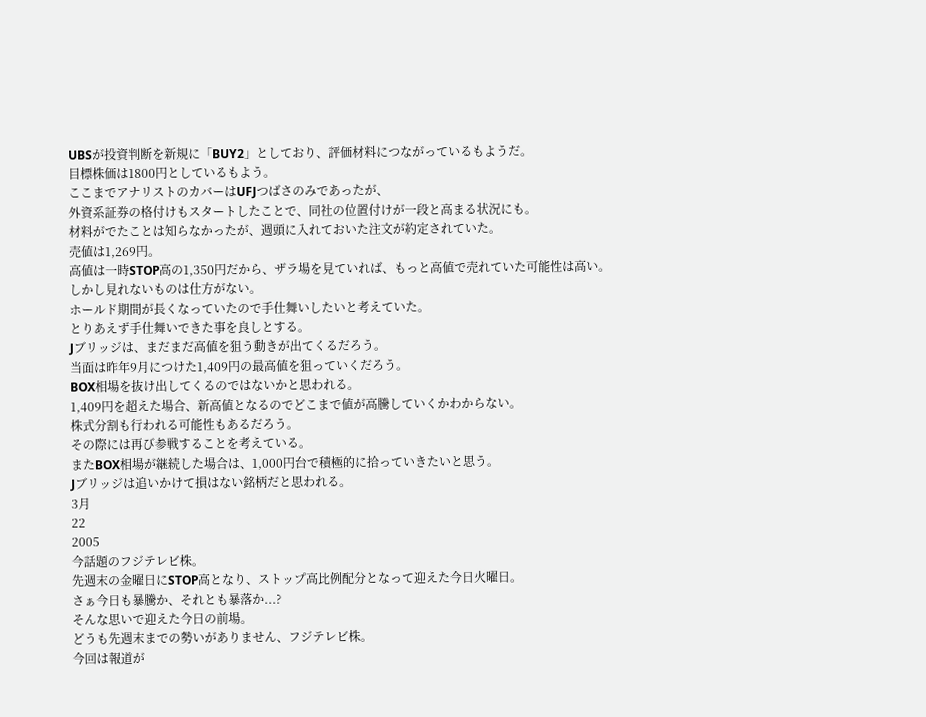UBSが投資判断を新規に「BUY2」としており、評価材料につながっているもようだ。
目標株価は1800円としているもよう。
ここまでアナリストのカバーはUFJつばさのみであったが、
外資系証券の格付けもスタートしたことで、同社の位置付けが一段と高まる状況にも。
材料がでたことは知らなかったが、週頭に入れておいた注文が約定されていた。
売値は1,269円。
高値は一時STOP高の1,350円だから、ザラ場を見ていれば、もっと高値で売れていた可能性は高い。
しかし見れないものは仕方がない。
ホールド期間が長くなっていたので手仕舞いしたいと考えていた。
とりあえず手仕舞いできた事を良しとする。
Jブリッジは、まだまだ高値を狙う動きが出てくるだろう。
当面は昨年9月につけた1,409円の最高値を狙っていくだろう。
BOX相場を抜け出してくるのではないかと思われる。
1,409円を超えた場合、新高値となるのでどこまで値が高騰していくかわからない。
株式分割も行われる可能性もあるだろう。
その際には再び参戦することを考えている。
またBOX相場が継続した場合は、1,000円台で積極的に拾っていきたいと思う。
Jブリッジは追いかけて損はない銘柄だと思われる。
3月
22
2005
今話題のフジテレビ株。
先週末の金曜日にSTOP高となり、ストップ高比例配分となって迎えた今日火曜日。
さぁ今日も暴騰か、それとも暴落か...?
そんな思いで迎えた今日の前場。
どうも先週末までの勢いがありません、フジテレビ株。
今回は報道が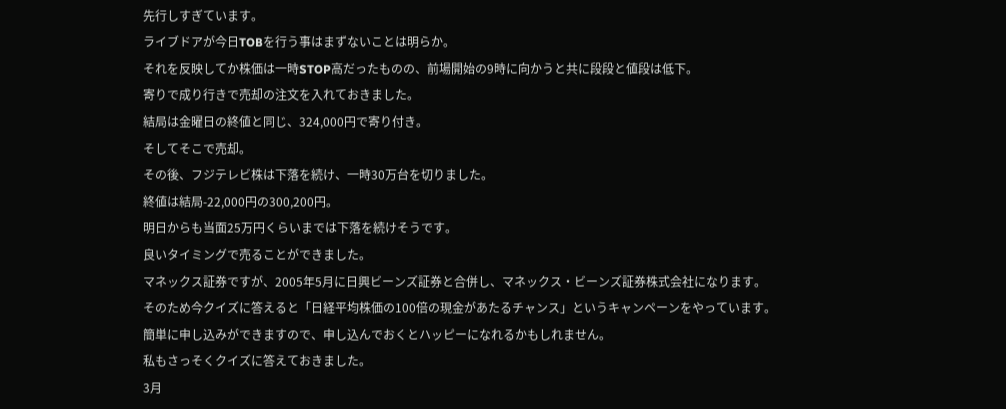先行しすぎています。
ライブドアが今日TOBを行う事はまずないことは明らか。
それを反映してか株価は一時STOP高だったものの、前場開始の9時に向かうと共に段段と値段は低下。
寄りで成り行きで売却の注文を入れておきました。
結局は金曜日の終値と同じ、324,000円で寄り付き。
そしてそこで売却。
その後、フジテレビ株は下落を続け、一時30万台を切りました。
終値は結局-22,000円の300,200円。
明日からも当面25万円くらいまでは下落を続けそうです。
良いタイミングで売ることができました。
マネックス証券ですが、2005年5月に日興ビーンズ証券と合併し、マネックス・ビーンズ証券株式会社になります。
そのため今クイズに答えると「日経平均株価の100倍の現金があたるチャンス」というキャンペーンをやっています。
簡単に申し込みができますので、申し込んでおくとハッピーになれるかもしれません。
私もさっそくクイズに答えておきました。
3月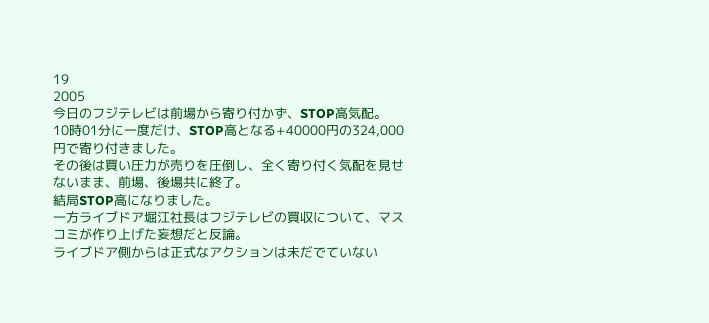19
2005
今日のフジテレビは前場から寄り付かず、STOP高気配。
10時01分に一度だけ、STOP高となる+40000円の324,000円で寄り付きました。
その後は買い圧力が売りを圧倒し、全く寄り付く気配を見せないまま、前場、後場共に終了。
結局STOP高になりました。
一方ライブドア堀江社長はフジテレビの買収について、マスコミが作り上げた妄想だと反論。
ライブドア側からは正式なアクションは未だでていない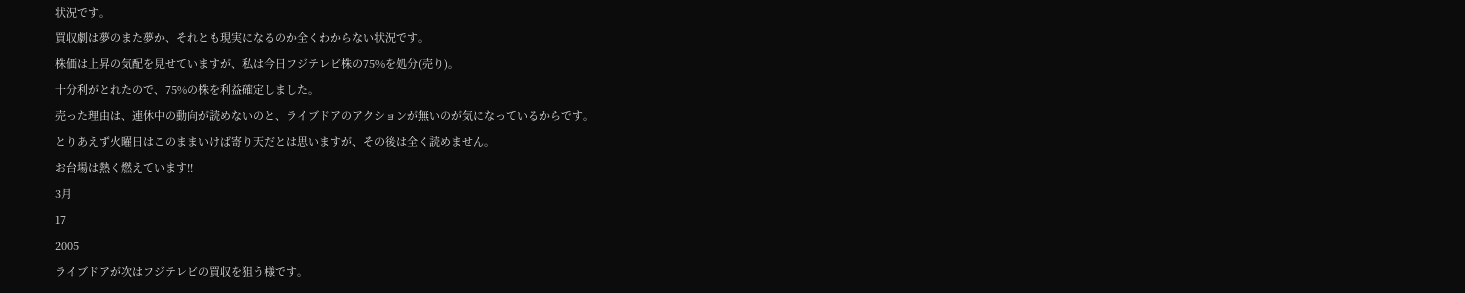状況です。
買収劇は夢のまた夢か、それとも現実になるのか全くわからない状況です。
株価は上昇の気配を見せていますが、私は今日フジテレビ株の75%を処分(売り)。
十分利がとれたので、75%の株を利益確定しました。
売った理由は、連休中の動向が読めないのと、ライブドアのアクションが無いのが気になっているからです。
とりあえず火曜日はこのままいけば寄り天だとは思いますが、その後は全く読めません。
お台場は熱く燃えています!!
3月
17
2005
ライブドアが次はフジテレビの買収を狙う様です。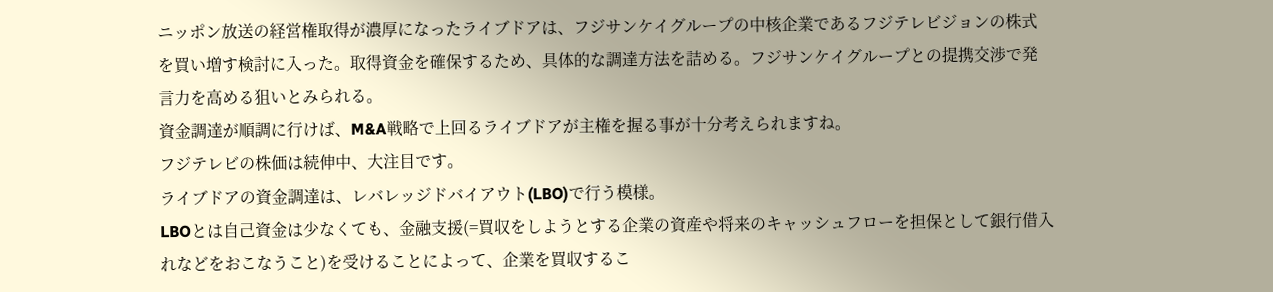ニッポン放送の経営権取得が濃厚になったライブドアは、フジサンケイグループの中核企業であるフジテレビジョンの株式を買い増す検討に入った。取得資金を確保するため、具体的な調達方法を詰める。フジサンケイグループとの提携交渉で発言力を高める狙いとみられる。
資金調達が順調に行けば、M&A戦略で上回るライブドアが主権を握る事が十分考えられますね。
フジテレビの株価は続伸中、大注目です。
ライブドアの資金調達は、レバレッジドバイアウト(LBO)で行う模様。
LBOとは自己資金は少なくても、金融支援(=買収をしようとする企業の資産や将来のキャッシュフローを担保として銀行借入れなどをおこなうこと)を受けることによって、企業を買収するこ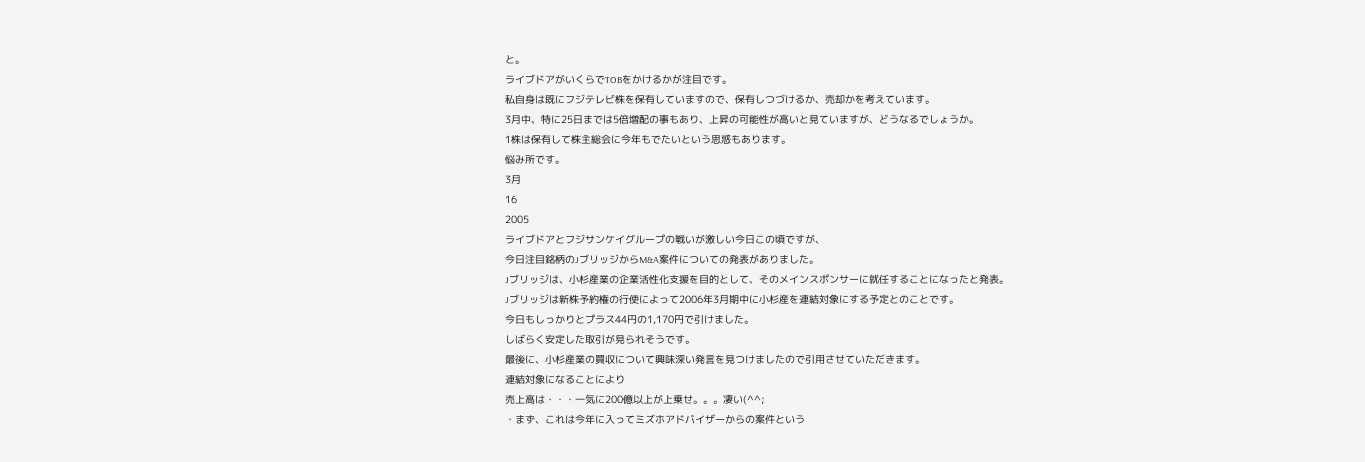と。
ライブドアがいくらでTOBをかけるかが注目です。
私自身は既にフジテレビ株を保有していますので、保有しつづけるか、売却かを考えています。
3月中、特に25日までは5倍増配の事もあり、上昇の可能性が高いと見ていますが、どうなるでしょうか。
1株は保有して株主総会に今年もでたいという思惑もあります。
悩み所です。
3月
16
2005
ライブドアとフジサンケイグループの戦いが激しい今日この頃ですが、
今日注目銘柄のJブリッジからM&A案件についての発表がありました。
Jブリッジは、小杉産業の企業活性化支援を目的として、そのメインスポンサーに就任することになったと発表。
Jブリッジは新株予約権の行使によって2006年3月期中に小杉産を連結対象にする予定とのことです。
今日もしっかりとプラス44円の1,170円で引けました。
しばらく安定した取引が見られそうです。
最後に、小杉産業の買収について興味深い発言を見つけましたので引用させていただきます。
連結対象になることにより
売上高は・・・一気に200億以上が上乗せ。。。凄い(^^;
・まず、これは今年に入ってミズホアドバイザーからの案件という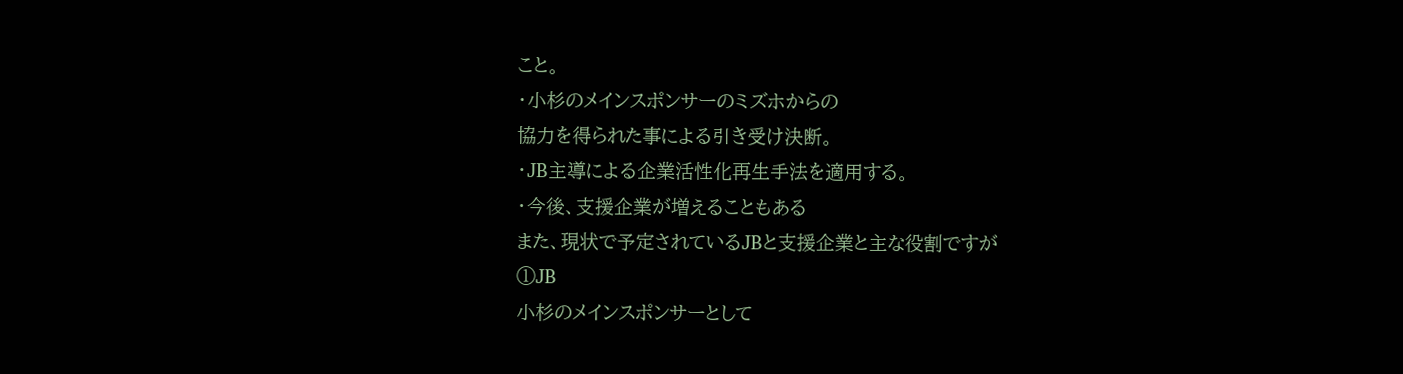こと。
・小杉のメインスポンサーのミズホからの
協力を得られた事による引き受け決断。
・JB主導による企業活性化再生手法を適用する。
・今後、支援企業が増えることもある
また、現状で予定されているJBと支援企業と主な役割ですが
①JB
小杉のメインスポンサーとして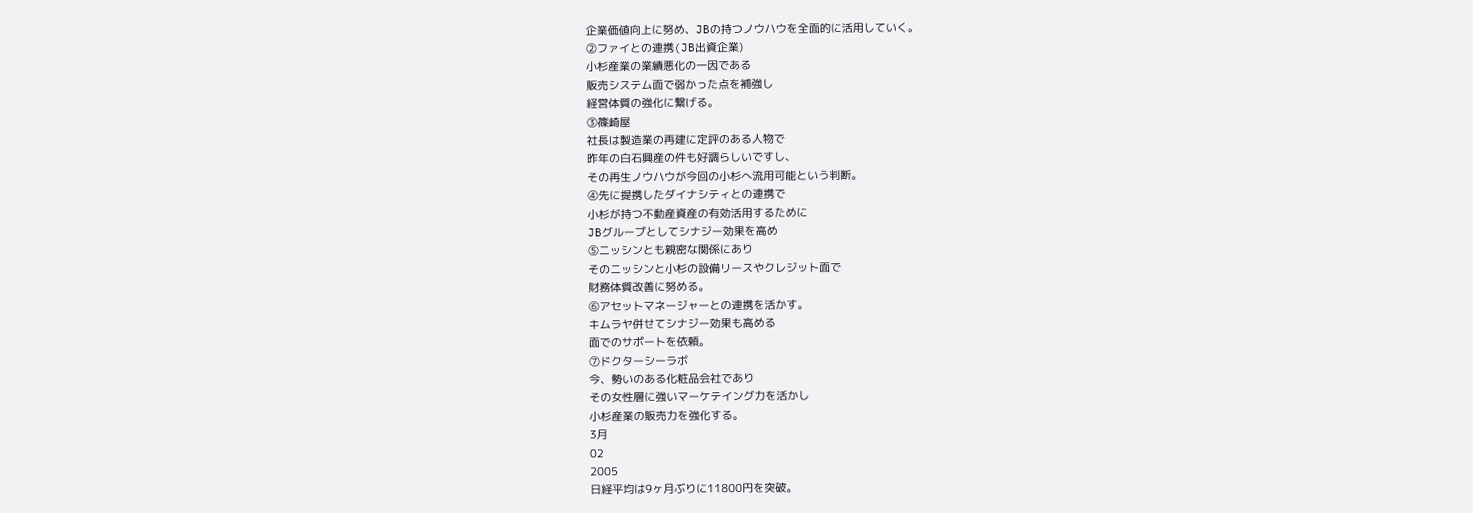企業価値向上に努め、JBの持つノウハウを全面的に活用していく。
②ファイとの連携(JB出資企業)
小杉産業の業績悪化の一因である
販売システム面で弱かった点を補強し
経営体質の強化に繋げる。
③篠崎屋
社長は製造業の再建に定評のある人物で
昨年の白石興産の件も好調らしいですし、
その再生ノウハウが今回の小杉へ流用可能という判断。
④先に提携したダイナシティとの連携で
小杉が持つ不動産資産の有効活用するために
JBグループとしてシナジー効果を高め
⑤ニッシンとも親密な関係にあり
そのニッシンと小杉の設備リースやクレジット面で
財務体質改善に努める。
⑥アセットマネージャーとの連携を活かす。
キムラヤ併せてシナジー効果も高める
面でのサポートを依頼。
⑦ドクターシーラボ
今、勢いのある化粧品会社であり
その女性層に強いマーケテイング力を活かし
小杉産業の販売力を強化する。
3月
02
2005
日経平均は9ヶ月ぶりに11800円を突破。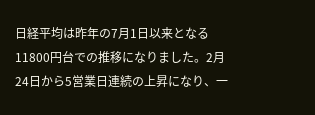日経平均は昨年の7月1日以来となる11800円台での推移になりました。2月24日から5営業日連続の上昇になり、一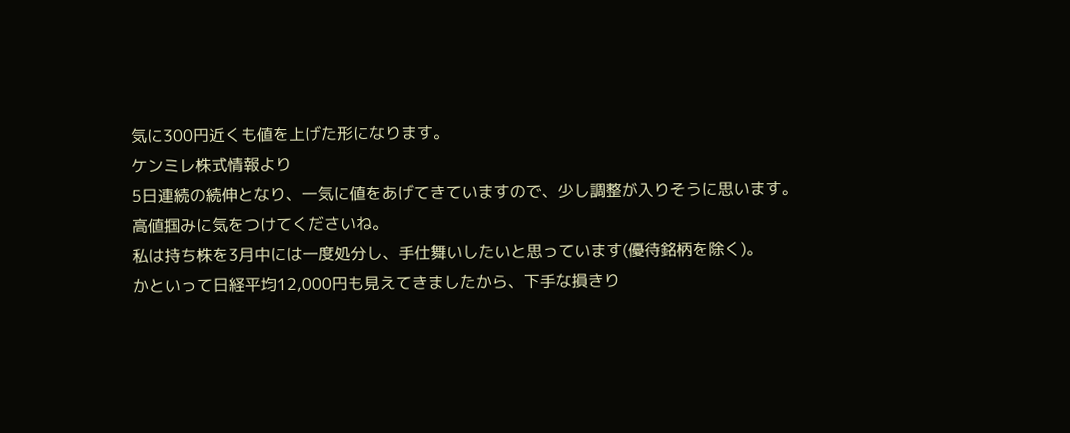気に300円近くも値を上げた形になります。
ケンミレ株式情報より
5日連続の続伸となり、一気に値をあげてきていますので、少し調整が入りそうに思います。
高値掴みに気をつけてくださいね。
私は持ち株を3月中には一度処分し、手仕舞いしたいと思っています(優待銘柄を除く)。
かといって日経平均12,000円も見えてきましたから、下手な損きり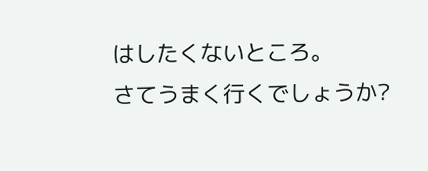はしたくないところ。
さてうまく行くでしょうか?